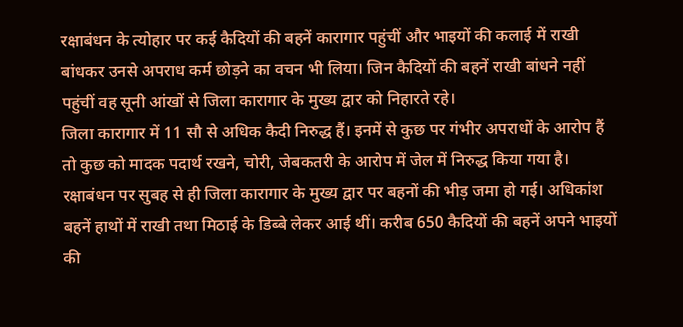रक्षाबंधन के त्योहार पर कई कैदियों की बहनें कारागार पहुंचीं और भाइयों की कलाई में राखी बांधकर उनसे अपराध कर्म छोड़ने का वचन भी लिया। जिन कैदियों की बहनें राखी बांधने नहीं पहुंचीं वह सूनी आंखों से जिला कारागार के मुख्य द्वार को निहारते रहे।
जिला कारागार में 11 सौ से अधिक कैदी निरुद्ध हैं। इनमें से कुछ पर गंभीर अपराधों के आरोप हैं तो कुछ को मादक पदार्थ रखने, चोरी, जेबकतरी के आरोप में जेल में निरुद्ध किया गया है। रक्षाबंधन पर सुबह से ही जिला कारागार के मुख्य द्वार पर बहनों की भीड़ जमा हो गई। अधिकांश बहनें हाथों में राखी तथा मिठाई के डिब्बे लेकर आई थीं। करीब 650 कैदियों की बहनें अपने भाइयों की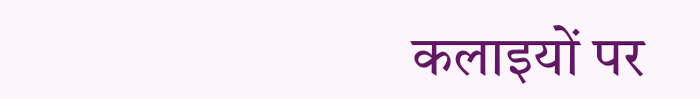कलाइयों पर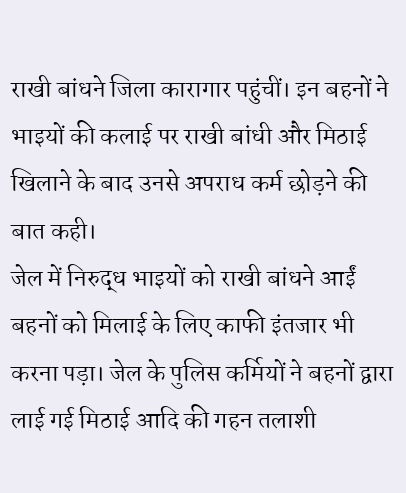राखी बांधने जिला कारागार पहुंचीं। इन बहनों ने भाइयों की कलाई पर राखी बांधी और मिठाई खिलाने के बाद उनसे अपराध कर्म छोड़ने की बात कही।
जेल में निरुद्ध भाइयों को राखी बांधने आईं बहनों को मिलाई के लिए काफी इंतजार भी करना पड़ा। जेल के पुलिस कर्मियों ने बहनों द्वारा लाई गई मिठाई आदि की गहन तलाशी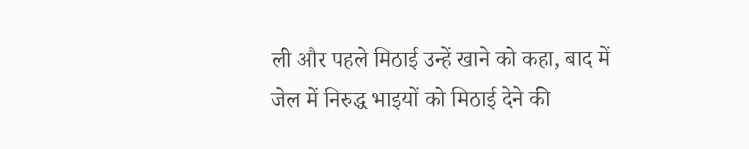ली और पहले मिठाई उन्हें खाने को कहा, बाद में जेल में निरुद्ध भाइयों को मिठाई देने की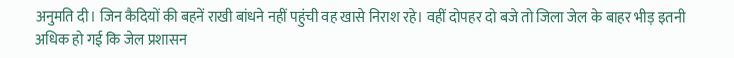अनुमति दी। जिन कैदियों की बहनें राखी बांधने नहीं पहुंची वह खासे निराश रहे। वहीं दोपहर दो बजे तो जिला जेल के बाहर भीड़ इतनी अधिक हो गई कि जेल प्रशासन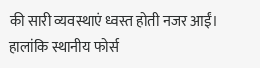की सारी व्यवस्थाएं ध्वस्त होती नजर आईं। हालांकि स्थानीय फोर्स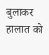बुलाकर हालात को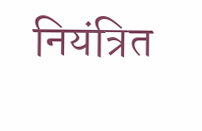नियंत्रित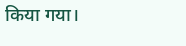किया गया।